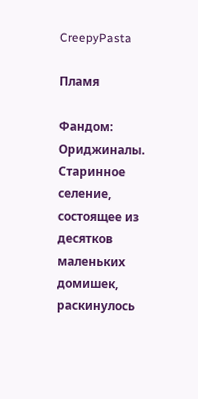CreepyPasta

Пламя

Фандом: Ориджиналы. Старинное селение, состоящее из десятков маленьких домишек, раскинулось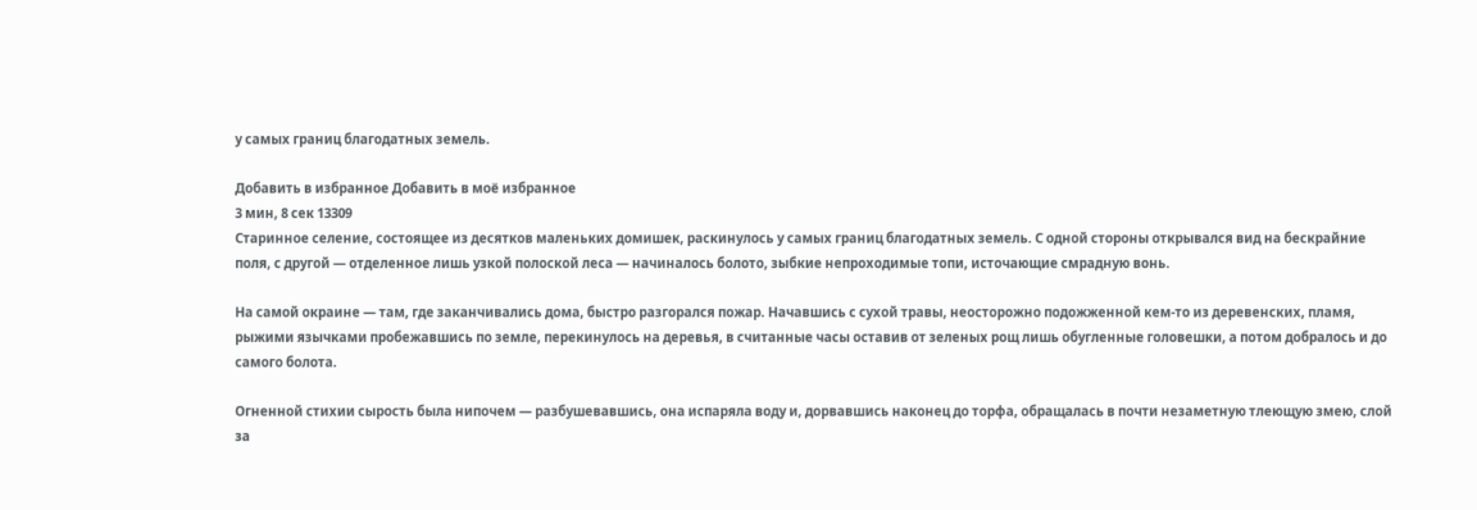у самых границ благодатных земель.

Добавить в избранное Добавить в моё избранное
3 мин, 8 сек 13309
Старинное селение, состоящее из десятков маленьких домишек, раскинулось у самых границ благодатных земель. С одной стороны открывался вид на бескрайние поля, с другой — отделенное лишь узкой полоской леса — начиналось болото, зыбкие непроходимые топи, источающие смрадную вонь.

На самой окраине — там, где заканчивались дома, быстро разгорался пожар. Начавшись с сухой травы, неосторожно подожженной кем-то из деревенских, пламя, рыжими язычками пробежавшись по земле, перекинулось на деревья, в считанные часы оставив от зеленых рощ лишь обугленные головешки, а потом добралось и до самого болота.

Огненной стихии сырость была нипочем — разбушевавшись, она испаряла воду и, дорвавшись наконец до торфа, обращалась в почти незаметную тлеющую змею, слой за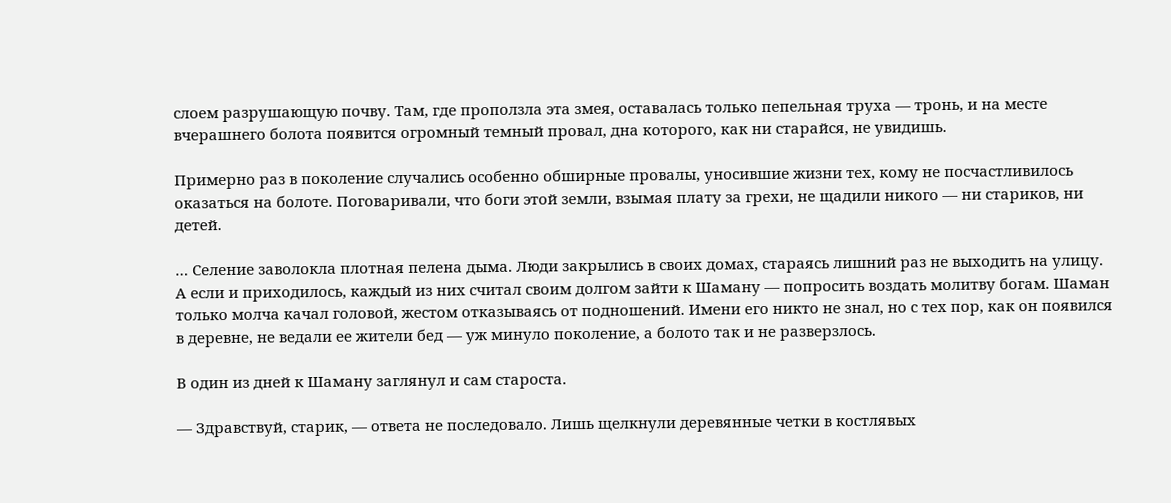слоем разрушающую почву. Там, где проползла эта змея, оставалась только пепельная труха — тронь, и на месте вчерашнего болота появится огромный темный провал, дна которого, как ни старайся, не увидишь.

Примерно раз в поколение случались особенно обширные провалы, уносившие жизни тех, кому не посчастливилось оказаться на болоте. Поговаривали, что боги этой земли, взымая плату за грехи, не щадили никого — ни стариков, ни детей.

… Селение заволокла плотная пелена дыма. Люди закрылись в своих домах, стараясь лишний раз не выходить на улицу. А если и приходилось, каждый из них считал своим долгом зайти к Шаману — попросить воздать молитву богам. Шаман только молча качал головой, жестом отказываясь от подношений. Имени его никто не знал, но с тех пор, как он появился в деревне, не ведали ее жители бед — уж минуло поколение, а болото так и не разверзлось.

В один из дней к Шаману заглянул и сам староста.

— Здравствуй, старик, — ответа не последовало. Лишь щелкнули деревянные четки в костлявых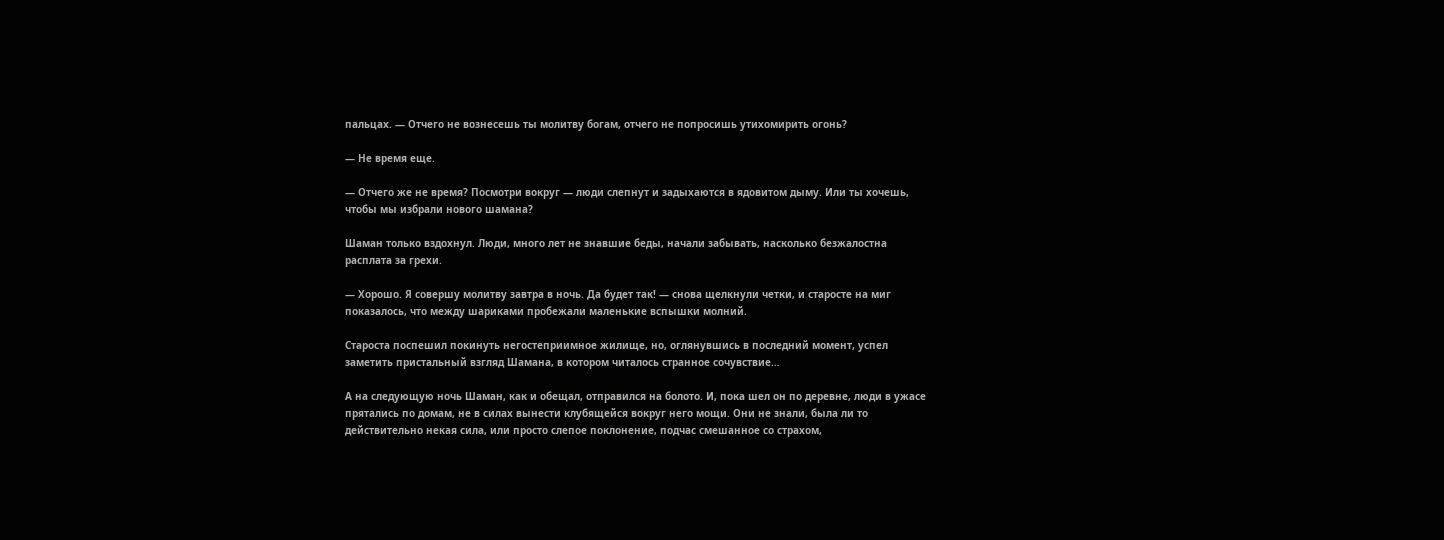пальцах. — Отчего не вознесешь ты молитву богам, отчего не попросишь утихомирить огонь?

— Не время еще.

— Отчего же не время? Посмотри вокруг — люди слепнут и задыхаются в ядовитом дыму. Или ты хочешь, чтобы мы избрали нового шамана?

Шаман только вздохнул. Люди, много лет не знавшие беды, начали забывать, насколько безжалостна расплата за грехи.

— Хорошо. Я совершу молитву завтра в ночь. Да будет так! — снова щелкнули четки, и старосте на миг показалось, что между шариками пробежали маленькие вспышки молний.

Староста поспешил покинуть негостеприимное жилище, но, оглянувшись в последний момент, успел заметить пристальный взгляд Шамана, в котором читалось странное сочувствие…

А на следующую ночь Шаман, как и обещал, отправился на болото. И, пока шел он по деревне, люди в ужасе прятались по домам, не в силах вынести клубящейся вокруг него мощи. Они не знали, была ли то действительно некая сила, или просто слепое поклонение, подчас смешанное со страхом,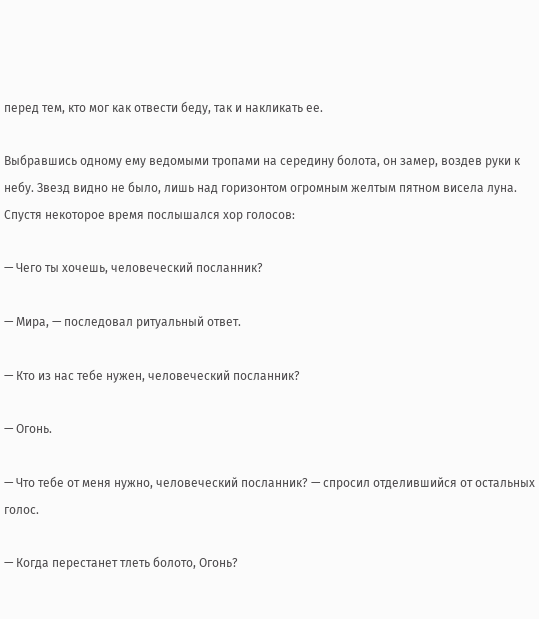перед тем, кто мог как отвести беду, так и накликать ее.

Выбравшись одному ему ведомыми тропами на середину болота, он замер, воздев руки к небу. Звезд видно не было, лишь над горизонтом огромным желтым пятном висела луна. Спустя некоторое время послышался хор голосов:

— Чего ты хочешь, человеческий посланник?

— Мира, — последовал ритуальный ответ.

— Кто из нас тебе нужен, человеческий посланник?

— Огонь.

— Что тебе от меня нужно, человеческий посланник? — спросил отделившийся от остальных голос.

— Когда перестанет тлеть болото, Огонь?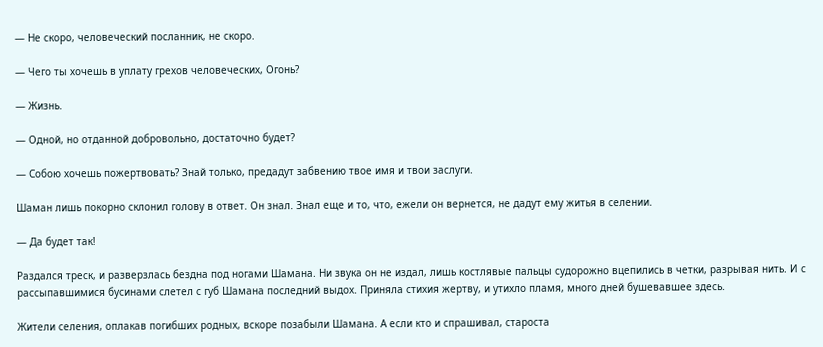— Не скоро, человеческий посланник, не скоро.

— Чего ты хочешь в уплату грехов человеческих, Огонь?

— Жизнь.

— Одной, но отданной добровольно, достаточно будет?

— Собою хочешь пожертвовать? Знай только, предадут забвению твое имя и твои заслуги.

Шаман лишь покорно склонил голову в ответ. Он знал. Знал еще и то, что, ежели он вернется, не дадут ему житья в селении.

— Да будет так!

Раздался треск, и разверзлась бездна под ногами Шамана. Ни звука он не издал, лишь костлявые пальцы судорожно вцепились в четки, разрывая нить. И с рассыпавшимися бусинами слетел с губ Шамана последний выдох. Приняла стихия жертву, и утихло пламя, много дней бушевавшее здесь.

Жители селения, оплакав погибших родных, вскоре позабыли Шамана. А если кто и спрашивал, староста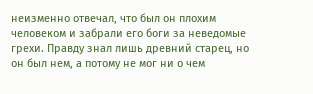неизменно отвечал, что был он плохим человеком и забрали его боги за неведомые грехи. Правду знал лишь древний старец, но он был нем, а потому не мог ни о чем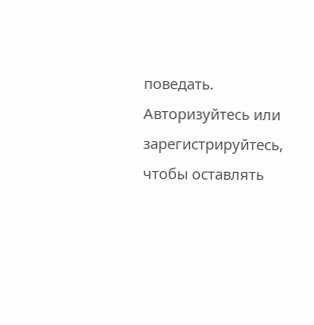поведать.
Авторизуйтесь или зарегистрируйтесь, чтобы оставлять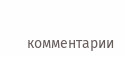комментарии